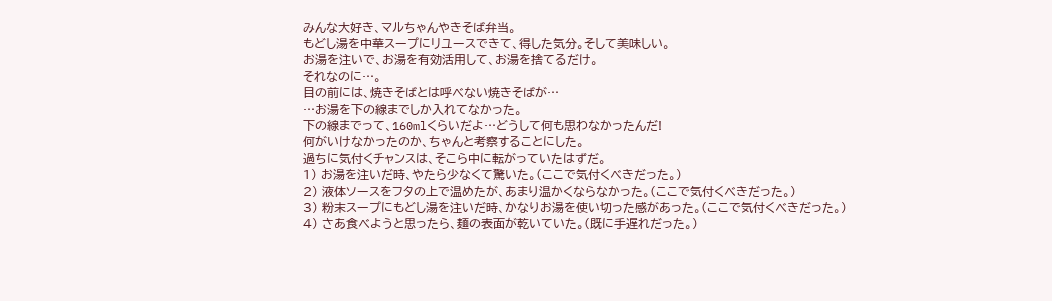みんな大好き、マルちゃんやきそば弁当。
もどし湯を中華スープにリユースできて、得した気分。そして美味しい。
お湯を注いで、お湯を有効活用して、お湯を捨てるだけ。
それなのに…。
目の前には、焼きそばとは呼べない焼きそばが…
…お湯を下の線までしか入れてなかった。
下の線までって、160mlくらいだよ…どうして何も思わなかったんだ!
何がいけなかったのか、ちゃんと考察することにした。
過ちに気付くチャンスは、そこら中に転がっていたはずだ。
1) お湯を注いだ時、やたら少なくて驚いた。(ここで気付くべきだった。)
2) 液体ソースをフタの上で温めたが、あまり温かくならなかった。(ここで気付くべきだった。)
3) 粉末スープにもどし湯を注いだ時、かなりお湯を使い切った感があった。(ここで気付くべきだった。)
4) さあ食べようと思ったら、麺の表面が乾いていた。(既に手遅れだった。)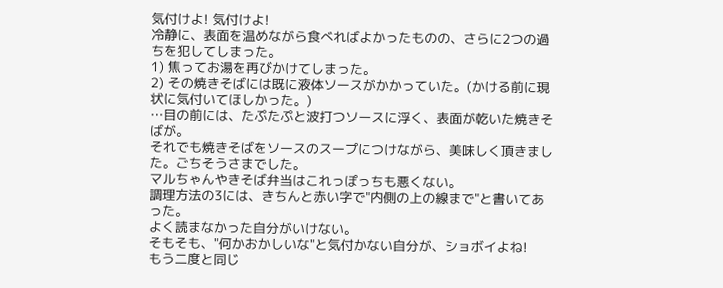気付けよ! 気付けよ!
冷静に、表面を温めながら食べればよかったものの、さらに2つの過ちを犯してしまった。
1) 焦ってお湯を再びかけてしまった。
2) その焼きそばには既に液体ソースがかかっていた。(かける前に現状に気付いてほしかった。)
…目の前には、たぷたぷと波打つソースに浮く、表面が乾いた焼きそばが。
それでも焼きそばをソースのスープにつけながら、美味しく頂きました。ごちそうさまでした。
マルちゃんやきそば弁当はこれっぽっちも悪くない。
調理方法の3には、きちんと赤い字で"内側の上の線まで"と書いてあった。
よく読まなかった自分がいけない。
そもそも、"何かおかしいな"と気付かない自分が、ショボイよね!
もう二度と同じ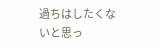過ちはしたくないと思っ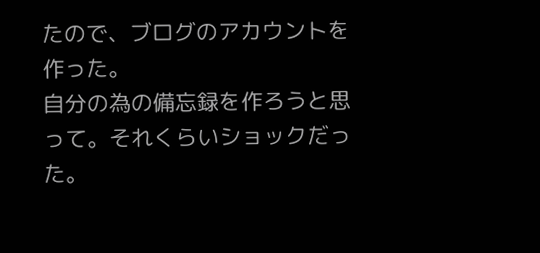たので、ブログのアカウントを作った。
自分の為の備忘録を作ろうと思って。それくらいショックだった。